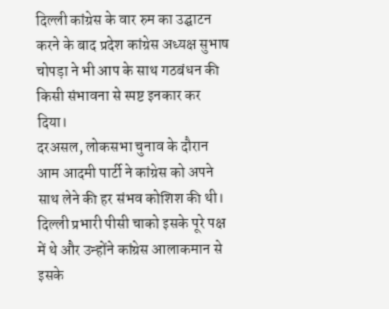दिल्ली कांग्रेस के वार रुम का उद्घाटन करने के बाद प्रदेश कांग्रेस अध्यक्ष सुभाष चोपड़ा ने भी आप के साथ गठबंधन की किसी संभावना से स्पष्ट इनकार कर दिया।
दरअसल, लोकसभा चुनाव के दौरान आम आदमी पार्टी ने कांग्रेस को अपने साथ लेने की हर संभव कोशिश की थी। दिल्ली प्रभारी पीसी चाको इसके पूरे पक्ष में थे और उन्होंने कांग्रेस आलाकमान से इसके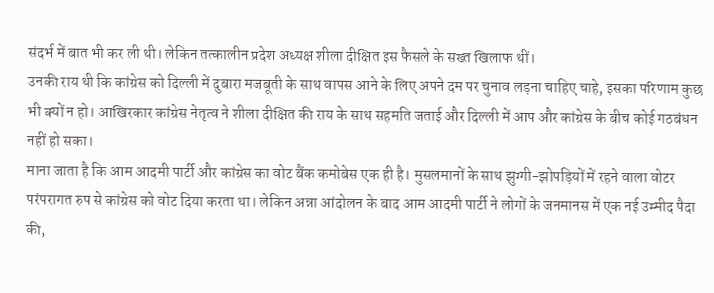संदर्भ में बात भी कर ली थी। लेकिन तत्कालीन प्रदेश अध्यक्ष शीला दीक्षित इस फैसले के सख्त खिलाफ थीं।
उनकी राय थी कि कांग्रेस को दिल्ली में दुबारा मजबूती के साथ वापस आने के लिए अपने दम पर चुनाव लड़ना चाहिए चाहे, इसका परिणाम कुछ भी क्यों न हो। आखिरकार कांग्रेस नेतृत्व ने शीला दीक्षित की राय के साथ सहमति जताई और दिल्ली में आप और कांग्रेस के बीच कोई गठबंधन नहीं हो सका।
माना जाता है कि आम आदमी पार्टी और कांग्रेस का वोट बैंक कमोबेस एक ही है। मुसलमानों के साथ झुग्गी-झोपड़ियों में रहने वाला वोटर परंपरागत रुप से कांग्रेस को वोट दिया करता था। लेकिन अन्ना आंदोलन के बाद आम आदमी पार्टी ने लोगों के जनमानस में एक नई उम्मीद पैदा की,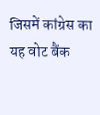जिसमें कांग्रेस का यह वोट बैंक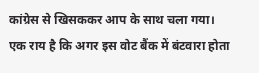कांग्रेस से खिसककर आप के साथ चला गया।
एक राय है कि अगर इस वोट बैंक में बंटवारा होता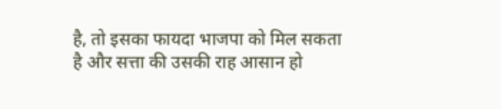है, तो इसका फायदा भाजपा को मिल सकता है और सत्ता की उसकी राह आसान हो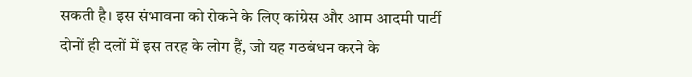सकती है। इस संभावना को रोकने के लिए कांग्रेस और आम आदमी पार्टी दोनों ही दलों में इस तरह के लोग हैं, जो यह गठबंधन करने के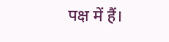पक्ष में हैं।